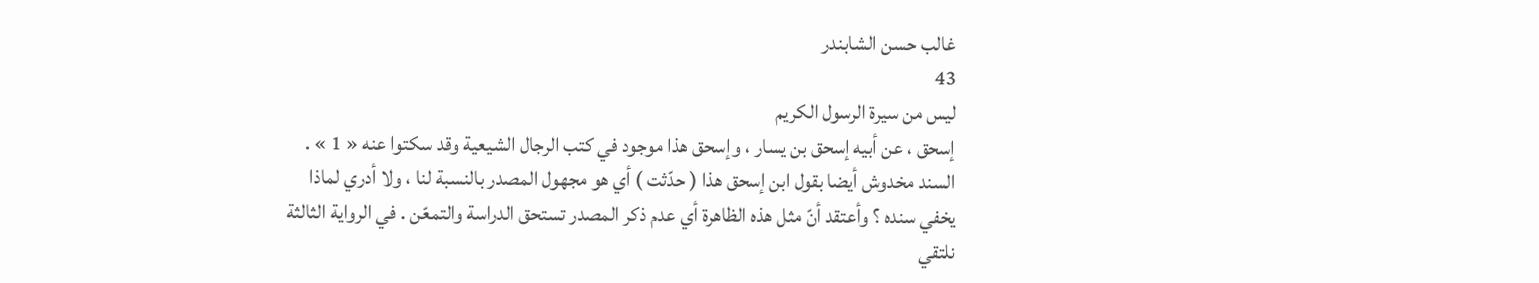غالب حسن الشابندر
43
ليس من سيرة الرسول الكريم
إسحق ، عن أبيه إسحق بن يسار ، وإسحق هذا موجود في كتب الرجال الشيعية وقد سكتوا عنه « 1 » . السند مخدوش أيضا بقول ابن إسحق هذا ( حدّثت ) أي هو مجهول المصدر بالنسبة لنا ، ولا أدري لماذا يخفي سنده ؟ وأعتقد أنّ مثل هذه الظاهرة أي عدم ذكر المصدر تستحق الدراسة والتمعّن . في الرواية الثالثة نلتقي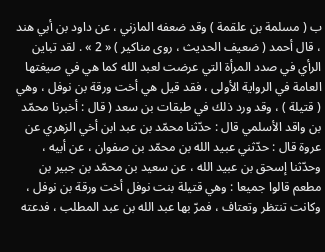ب ( مسلمة بن علقمة ) وقد ضعفه المازني ، عن داود بن أبي هند ، قال أحمد ( ضعيف الحديث ، روى مناكير ) « 2 » . لقد تباين الرأي في صدد المرأة التي عرضت لعبد الله كما هي في صيغتها العامة في الرواية الأولى ، فقد قيل هي أخت ورقة بن نوفل ، وهي ( قتيلة ) ، وقد ورد ذلك في طبقات بن سعد ( قال : أخبرنا محمّد بن واقد الأسلمي قال : حدّثنا محمّد بن عبد ابن أخي الزهري عن عروة قال : حدّثني عبيد الله بن محمّد بن صفوان ، عن أبيه ، وحدّثنا إسحق بن عبيد الله ، عن سعيد بن محمّد بن جبير بن مطعم قالوا جميعا : وهي قتيلة بنت نوفل أخت ورقة بن نوفل ، وكانت تنتظر وتعتاف ، فمرّ بها عبد الله بن عبد المطلب ، فدعته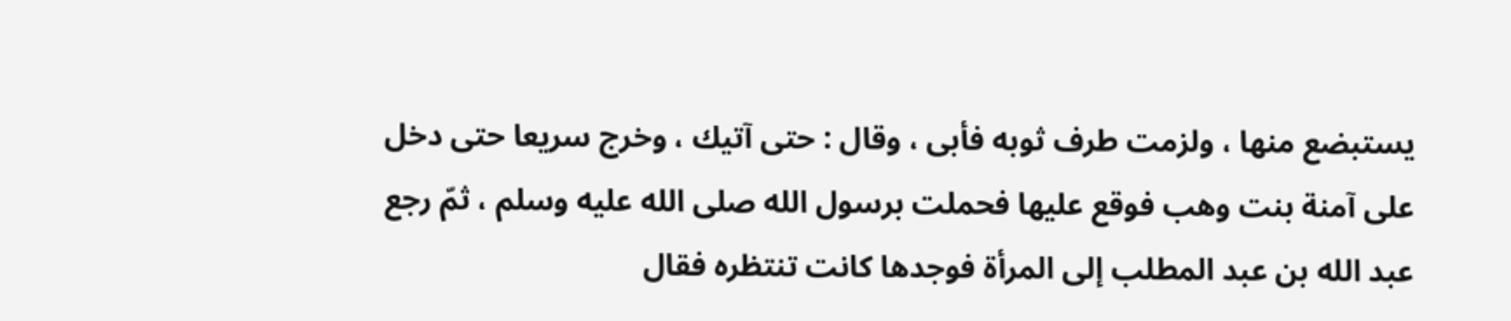يستبضع منها ، ولزمت طرف ثوبه فأبى ، وقال : حتى آتيك ، وخرج سريعا حتى دخل على آمنة بنت وهب فوقع عليها فحملت برسول الله صلى الله عليه وسلم ، ثمّ رجع عبد الله بن عبد المطلب إلى المرأة فوجدها كانت تنتظره فقال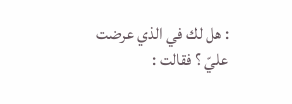: هل لك في الذي عرضت عليّ ؟ فقالت :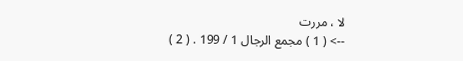لا ، مررت
--> ( 1 ) مجمع الرجال 1 / 199 . ( 2 )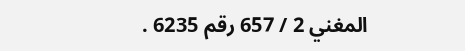المغني 2 / 657 رقم 6235 .